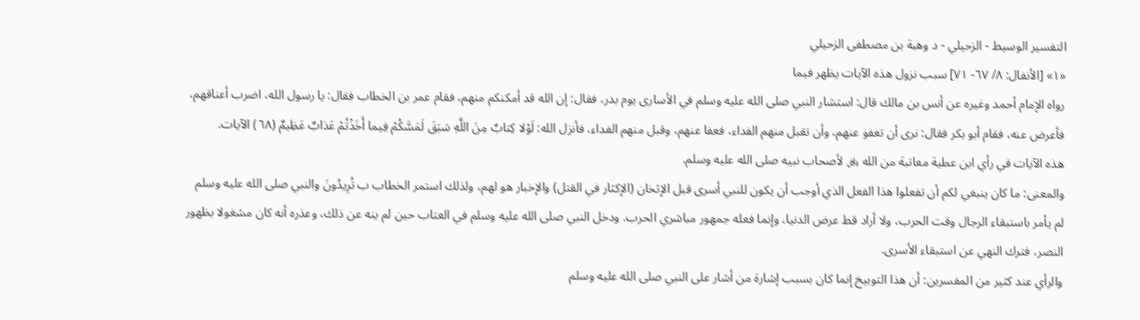التفسير الوسيط - الزحيلي - د وهبة بن مصطفى الزحيلي
«١» [الأنفال: ٨/ ٦٧- ٧١] سبب نزول هذه الآيات يظهر فيما
رواه الإمام أحمد وغيره عن أنس بن مالك قال: استشار النبي صلى الله عليه وسلم في الأسارى يوم بدر، فقال: إن الله قد أمكنكم منهم، فقام عمر بن الخطاب فقال: يا رسول الله، اضرب أعناقهم، فأعرض عنه، فقام أبو بكر فقال: نرى أن تعفو عنهم، وأن تقبل منهم الفداء، فعفا عنهم، وقبل منهم الفداء، فأنزل الله: لَوْلا كِتابٌ مِنَ اللَّهِ سَبَقَ لَمَسَّكُمْ فِيما أَخَذْتُمْ عَذابٌ عَظِيمٌ (٦٨) الآيات.
هذه الآيات في رأي ابن عطية معاتبة من الله ﷿ لأصحاب نبيه صلى الله عليه وسلم.
والمعنى: ما كان ينبغي لكم أن تفعلوا هذا الفعل الذي أوجب أن يكون للنبي أسرى قبل الإثخان (الإكثار في القتل) والإخبار هو لهم، ولذلك استمر الخطاب ب تُرِيدُونَ والنبي صلى الله عليه وسلم لم يأمر باستبقاء الرجال وقت الحرب، ولا أراد قط عرض الدنيا، وإنما فعله جمهور مباشري الحرب. ودخل النبي صلى الله عليه وسلم في العتاب حين لم ينه عن ذلك، وعذره أنه كان مشغولا بظهور النصر، فترك النهي عن استبقاء الأسرى.
والرأي عند كثير من المفسرين: أن هذا التوبيخ إنما كان بسبب إشارة من أشار على النبي صلى الله عليه وسلم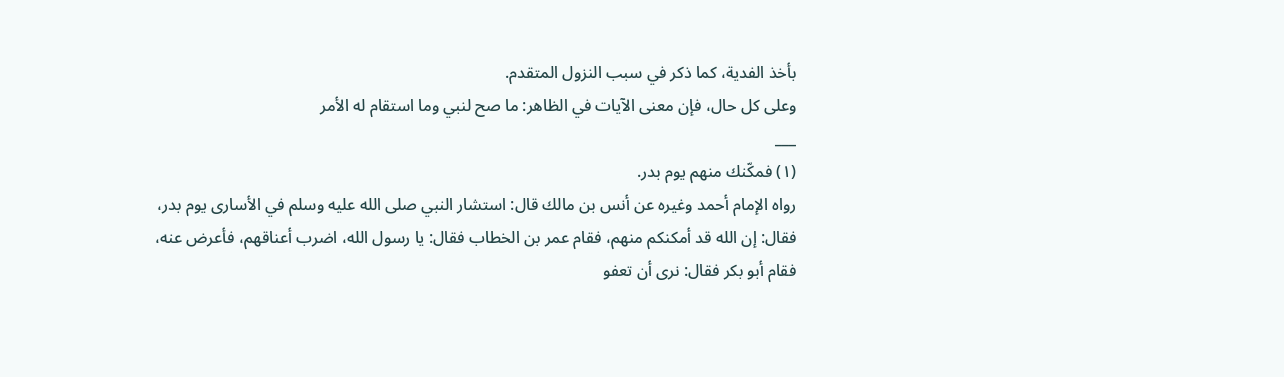بأخذ الفدية، كما ذكر في سبب النزول المتقدم.
وعلى كل حال، فإن معنى الآيات في الظاهر: ما صح لنبي وما استقام له الأمر
___
(١) فمكّنك منهم يوم بدر.
رواه الإمام أحمد وغيره عن أنس بن مالك قال: استشار النبي صلى الله عليه وسلم في الأسارى يوم بدر، فقال: إن الله قد أمكنكم منهم، فقام عمر بن الخطاب فقال: يا رسول الله، اضرب أعناقهم، فأعرض عنه، فقام أبو بكر فقال: نرى أن تعفو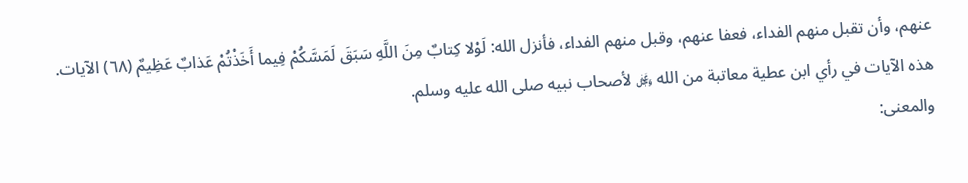عنهم، وأن تقبل منهم الفداء، فعفا عنهم، وقبل منهم الفداء، فأنزل الله: لَوْلا كِتابٌ مِنَ اللَّهِ سَبَقَ لَمَسَّكُمْ فِيما أَخَذْتُمْ عَذابٌ عَظِيمٌ (٦٨) الآيات.
هذه الآيات في رأي ابن عطية معاتبة من الله ﷿ لأصحاب نبيه صلى الله عليه وسلم.
والمعنى: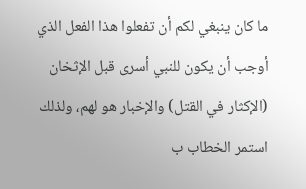ما كان ينبغي لكم أن تفعلوا هذا الفعل الذي أوجب أن يكون للنبي أسرى قبل الإثخان (الإكثار في القتل) والإخبار هو لهم، ولذلك استمر الخطاب ب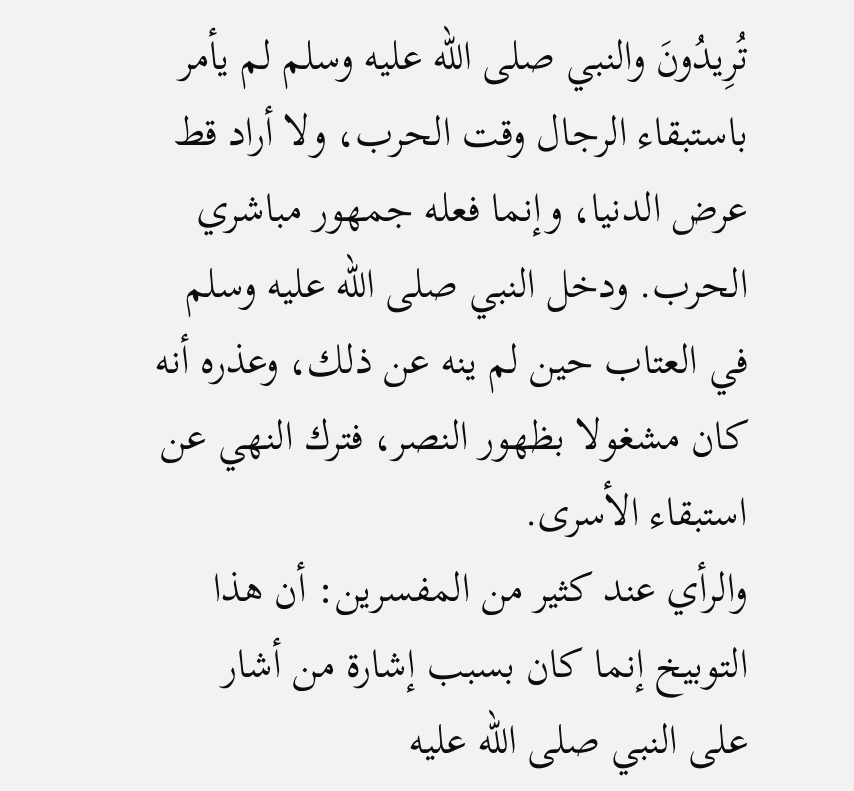تُرِيدُونَ والنبي صلى الله عليه وسلم لم يأمر باستبقاء الرجال وقت الحرب، ولا أراد قط عرض الدنيا، وإنما فعله جمهور مباشري الحرب. ودخل النبي صلى الله عليه وسلم في العتاب حين لم ينه عن ذلك، وعذره أنه كان مشغولا بظهور النصر، فترك النهي عن استبقاء الأسرى.
والرأي عند كثير من المفسرين: أن هذا التوبيخ إنما كان بسبب إشارة من أشار على النبي صلى الله عليه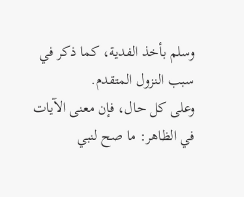وسلم بأخذ الفدية، كما ذكر في سبب النزول المتقدم.
وعلى كل حال، فإن معنى الآيات في الظاهر: ما صح لنبي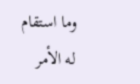وما استقام له الأمر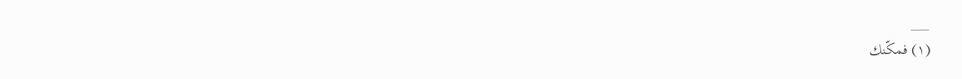___
(١) فمكّنك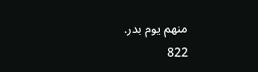منهم يوم بدر.
822